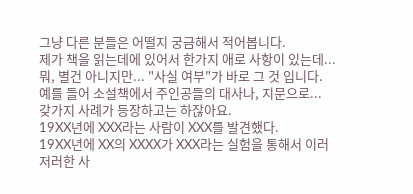그냥 다른 분들은 어떨지 궁금해서 적어봅니다.
제가 책을 읽는데에 있어서 한가지 애로 사항이 있는데...
뭐, 별건 아니지만... "사실 여부"가 바로 그 것 입니다.
예를 들어 소설책에서 주인공들의 대사나, 지문으로...
갖가지 사례가 등장하고는 하잖아요.
19XX년에 XXX라는 사람이 XXX를 발견했다.
19XX년에 XX의 XXXX가 XXX라는 실험을 통해서 이러 저러한 사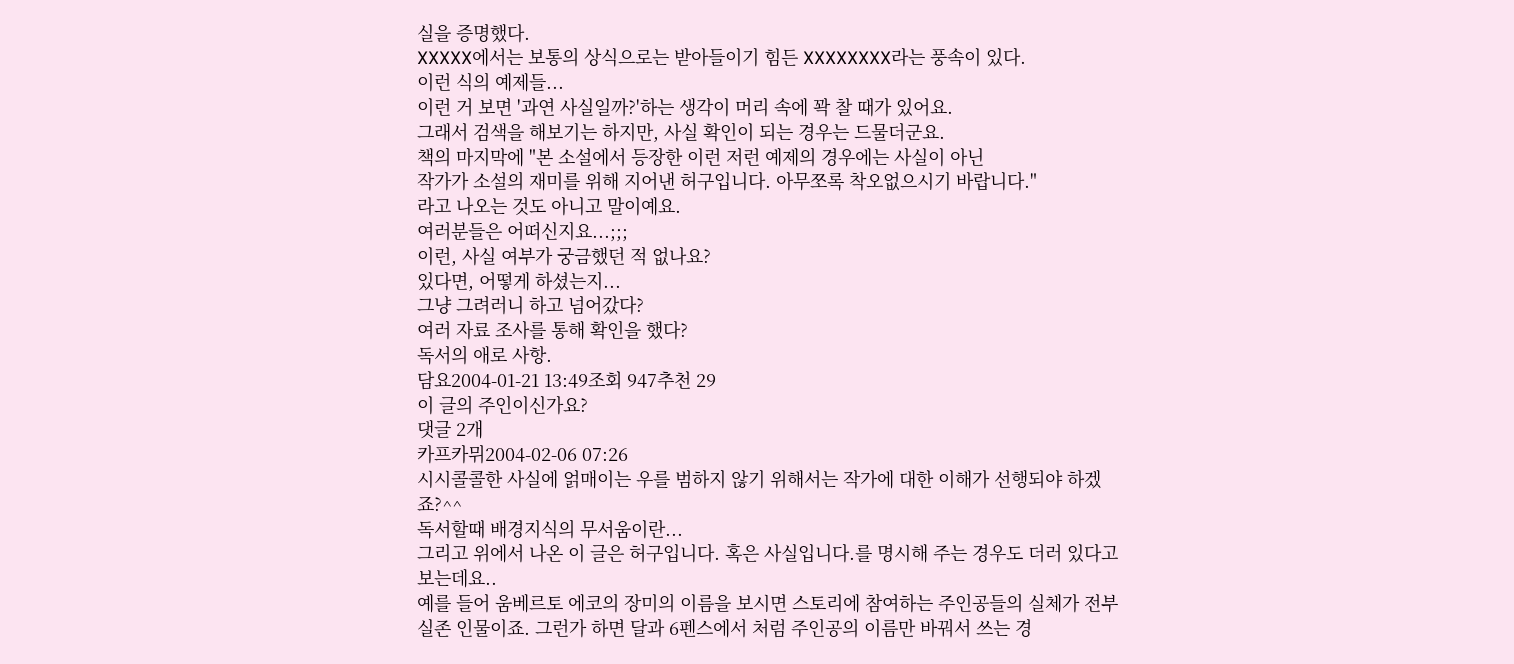실을 증명했다.
XXXXX에서는 보통의 상식으로는 받아들이기 힘든 XXXXXXXX라는 풍속이 있다.
이런 식의 예제들...
이런 거 보면 '과연 사실일까?'하는 생각이 머리 속에 꽉 찰 때가 있어요.
그래서 검색을 해보기는 하지만, 사실 확인이 되는 경우는 드물더군요.
책의 마지막에 "본 소설에서 등장한 이런 저런 예제의 경우에는 사실이 아닌
작가가 소설의 재미를 위해 지어낸 허구입니다. 아무쪼록 착오없으시기 바랍니다."
라고 나오는 것도 아니고 말이예요.
여러분들은 어떠신지요...;;;
이런, 사실 여부가 궁금했던 적 없나요?
있다면, 어떻게 하셨는지...
그냥 그려러니 하고 넘어갔다?
여러 자료 조사를 통해 확인을 했다?
독서의 애로 사항.
담요2004-01-21 13:49조회 947추천 29
이 글의 주인이신가요?
댓글 2개
카프카뮈2004-02-06 07:26
시시콜콜한 사실에 얽매이는 우를 범하지 않기 위해서는 작가에 대한 이해가 선행되야 하겠죠?^^
독서할때 배경지식의 무서움이란...
그리고 위에서 나온 이 글은 허구입니다. 혹은 사실입니다.를 명시해 주는 경우도 더러 있다고 보는데요..
예를 들어 움베르토 에코의 장미의 이름을 보시면 스토리에 참여하는 주인공들의 실체가 전부 실존 인물이죠. 그런가 하면 달과 6펜스에서 처럼 주인공의 이름만 바꿔서 쓰는 경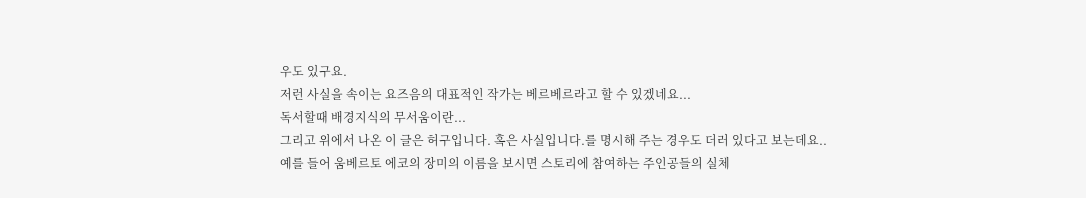우도 있구요.
저런 사실을 속이는 요즈음의 대표적인 작가는 베르베르라고 할 수 있겠네요...
독서할때 배경지식의 무서움이란...
그리고 위에서 나온 이 글은 허구입니다. 혹은 사실입니다.를 명시해 주는 경우도 더러 있다고 보는데요..
예를 들어 움베르토 에코의 장미의 이름을 보시면 스토리에 참여하는 주인공들의 실체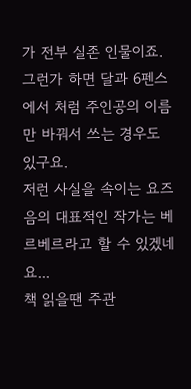가 전부 실존 인물이죠. 그런가 하면 달과 6펜스에서 처럼 주인공의 이름만 바꿔서 쓰는 경우도 있구요.
저런 사실을 속이는 요즈음의 대표적인 작가는 베르베르라고 할 수 있겠네요...
책 읽을땐 주관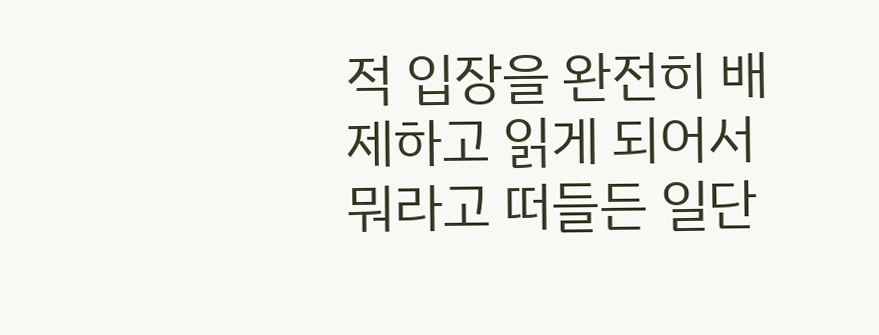적 입장을 완전히 배제하고 읽게 되어서 뭐라고 떠들든 일단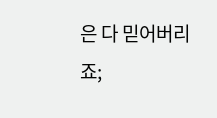은 다 믿어버리죠;